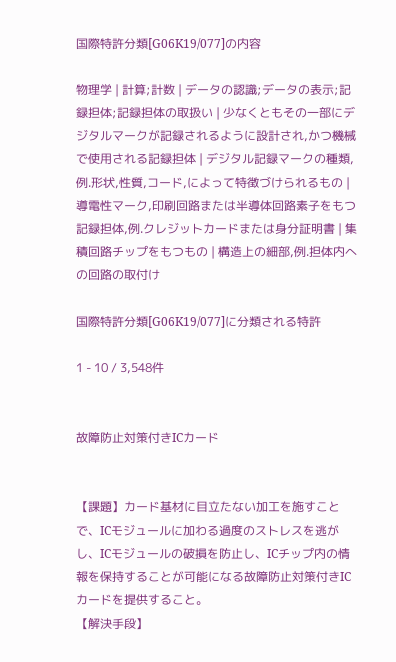国際特許分類[G06K19/077]の内容

物理学 | 計算;計数 | データの認識;データの表示;記録担体;記録担体の取扱い | 少なくともその一部にデジタルマークが記録されるように設計され,かつ機械で使用される記録担体 | デジタル記録マークの種類,例.形状,性質,コード,によって特徴づけられるもの | 導電性マーク,印刷回路または半導体回路素子をもつ記録担体,例.クレジットカードまたは身分証明書 | 集積回路チップをもつもの | 構造上の細部,例.担体内への回路の取付け

国際特許分類[G06K19/077]に分類される特許

1 - 10 / 3,548件


故障防止対策付きICカード


【課題】カード基材に目立たない加工を施すことで、ICモジュールに加わる過度のストレスを逃がし、ICモジュールの破損を防止し、ICチップ内の情報を保持することが可能になる故障防止対策付きICカードを提供すること。
【解決手段】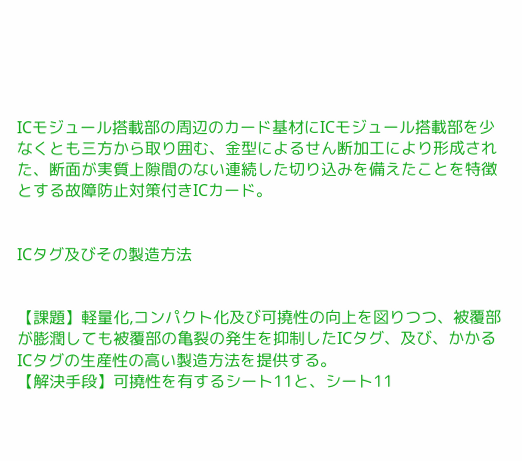ICモジュール搭載部の周辺のカード基材にICモジュール搭載部を少なくとも三方から取り囲む、金型によるせん断加工により形成された、断面が実質上隙間のない連続した切り込みを備えたことを特徴とする故障防止対策付きICカード。


ICタグ及びその製造方法


【課題】軽量化,コンパクト化及び可撓性の向上を図りつつ、被覆部が膨潤しても被覆部の亀裂の発生を抑制したICタグ、及び、かかるICタグの生産性の高い製造方法を提供する。
【解決手段】可撓性を有するシート11と、シート11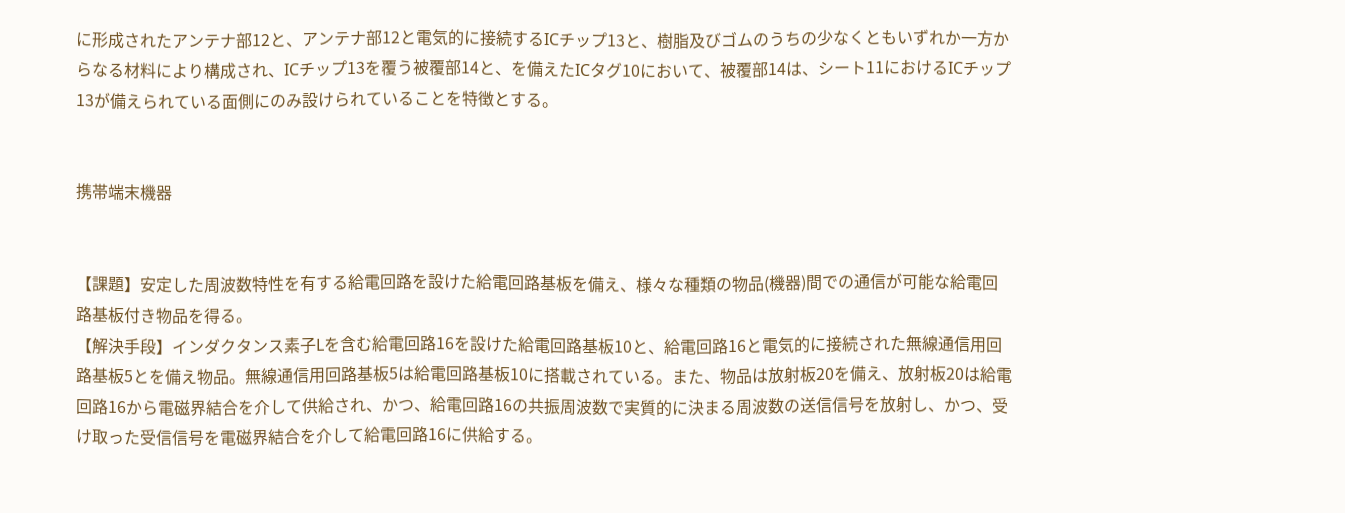に形成されたアンテナ部12と、アンテナ部12と電気的に接続するICチップ13と、樹脂及びゴムのうちの少なくともいずれか一方からなる材料により構成され、ICチップ13を覆う被覆部14と、を備えたICタグ10において、被覆部14は、シート11におけるICチップ13が備えられている面側にのみ設けられていることを特徴とする。


携帯端末機器


【課題】安定した周波数特性を有する給電回路を設けた給電回路基板を備え、様々な種類の物品(機器)間での通信が可能な給電回路基板付き物品を得る。
【解決手段】インダクタンス素子Lを含む給電回路16を設けた給電回路基板10と、給電回路16と電気的に接続された無線通信用回路基板5とを備え物品。無線通信用回路基板5は給電回路基板10に搭載されている。また、物品は放射板20を備え、放射板20は給電回路16から電磁界結合を介して供給され、かつ、給電回路16の共振周波数で実質的に決まる周波数の送信信号を放射し、かつ、受け取った受信信号を電磁界結合を介して給電回路16に供給する。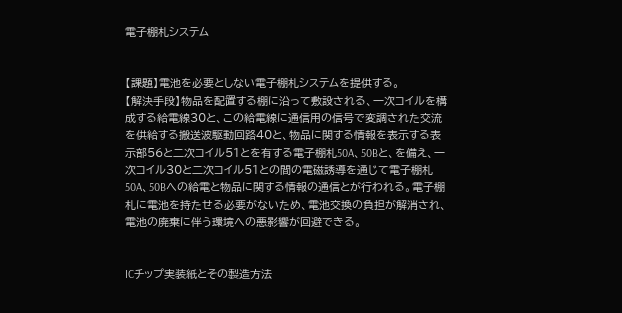電子棚札システム


【課題】電池を必要としない電子棚札システムを提供する。
【解決手段】物品を配置する棚に沿って敷設される、一次コイルを構成する給電線30と、この給電線に通信用の信号で変調された交流を供給する搬送波駆動回路40と、物品に関する情報を表示する表示部56と二次コイル51とを有する電子棚札50A、50Bと、を備え、一次コイル30と二次コイル51との間の電磁誘導を通じて電子棚札50A、50Bへの給電と物品に関する情報の通信とが行われる。電子棚札に電池を持たせる必要がないため、電池交換の負担が解消され、電池の廃棄に伴う環境への悪影響が回避できる。


ICチップ実装紙とその製造方法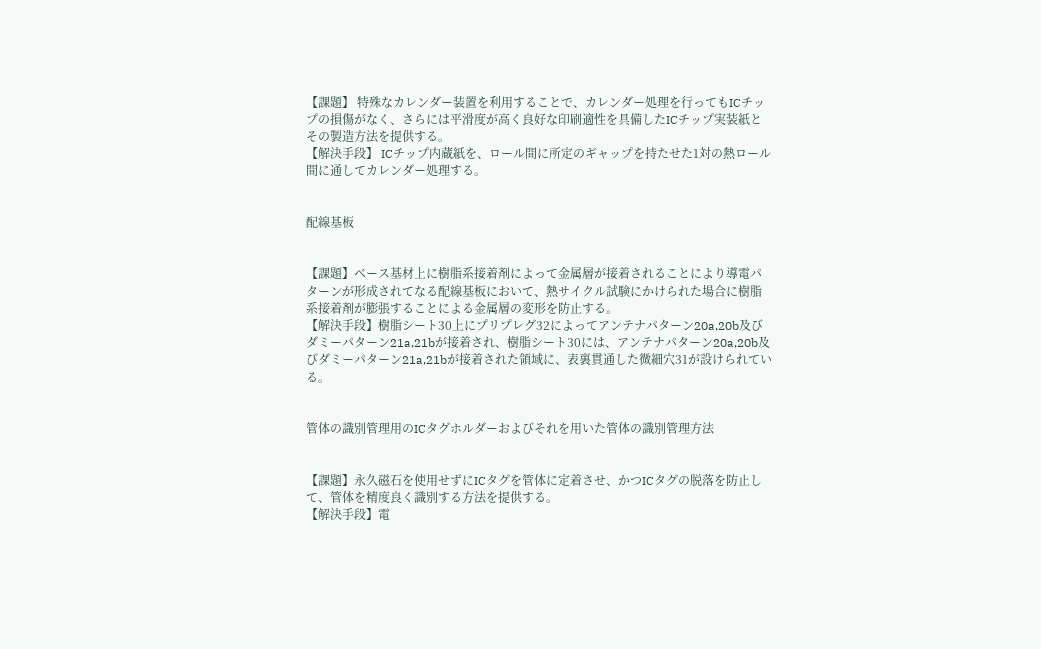【課題】 特殊なカレンダー装置を利用することで、カレンダー処理を行ってもICチップの損傷がなく、さらには平滑度が高く良好な印刷適性を具備したICチップ実装紙とその製造方法を提供する。
【解決手段】 ICチップ内蔵紙を、ロール間に所定のギャップを持たせた1対の熱ロール間に通してカレンダー処理する。


配線基板


【課題】ベース基材上に樹脂系接着剤によって金属層が接着されることにより導電パターンが形成されてなる配線基板において、熱サイクル試験にかけられた場合に樹脂系接着剤が膨張することによる金属層の変形を防止する。
【解決手段】樹脂シート30上にプリプレグ32によってアンテナパターン20a,20b及びダミーパターン21a,21bが接着され、樹脂シート30には、アンテナパターン20a,20b及びダミーパターン21a,21bが接着された領域に、表裏貫通した微細穴31が設けられている。


管体の識別管理用のICタグホルダーおよびそれを用いた管体の識別管理方法


【課題】永久磁石を使用せずにICタグを管体に定着させ、かつICタグの脱落を防止して、管体を精度良く識別する方法を提供する。
【解決手段】電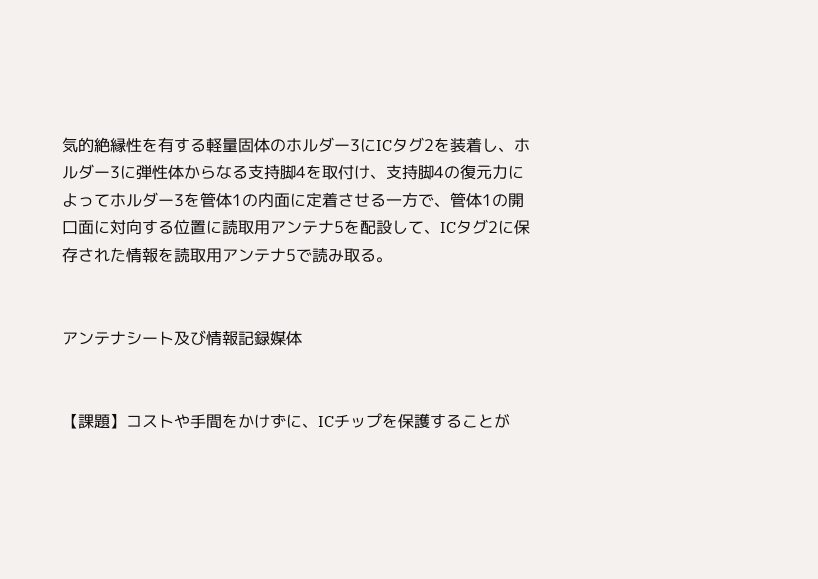気的絶縁性を有する軽量固体のホルダー3にICタグ2を装着し、ホルダー3に弾性体からなる支持脚4を取付け、支持脚4の復元力によってホルダー3を管体1の内面に定着させる一方で、管体1の開口面に対向する位置に読取用アンテナ5を配設して、ICタグ2に保存された情報を読取用アンテナ5で読み取る。


アンテナシート及び情報記録媒体


【課題】コストや手間をかけずに、ICチップを保護することが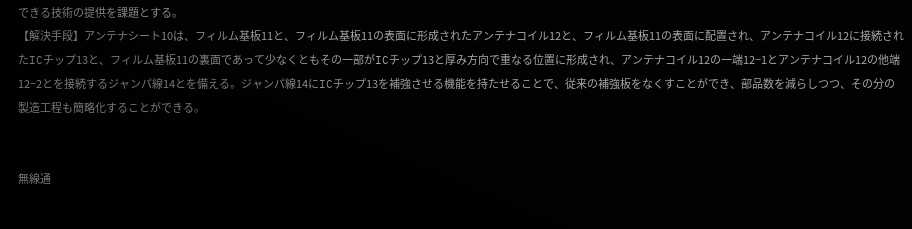できる技術の提供を課題とする。
【解決手段】アンテナシート10は、フィルム基板11と、フィルム基板11の表面に形成されたアンテナコイル12と、フィルム基板11の表面に配置され、アンテナコイル12に接続されたICチップ13と、フィルム基板11の裏面であって少なくともその一部がICチップ13と厚み方向で重なる位置に形成され、アンテナコイル12の一端12−1とアンテナコイル12の他端12−2とを接続するジャンパ線14とを備える。ジャンパ線14にICチップ13を補強させる機能を持たせることで、従来の補強板をなくすことができ、部品数を減らしつつ、その分の製造工程も簡略化することができる。


無線通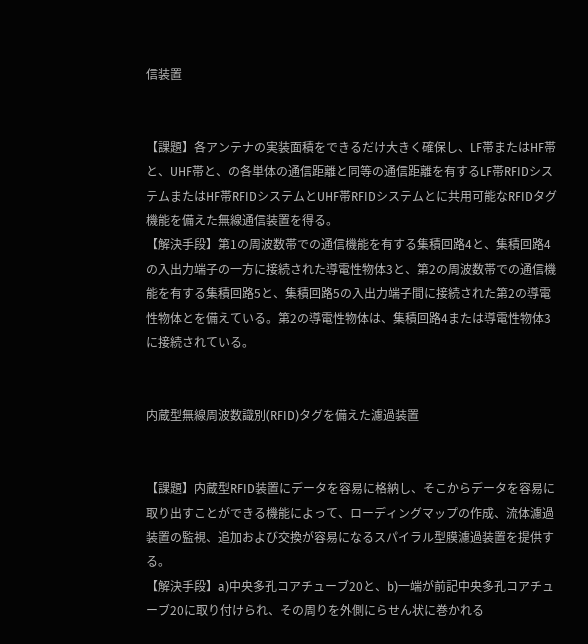信装置


【課題】各アンテナの実装面積をできるだけ大きく確保し、LF帯またはHF帯と、UHF帯と、の各単体の通信距離と同等の通信距離を有するLF帯RFIDシステムまたはHF帯RFIDシステムとUHF帯RFIDシステムとに共用可能なRFIDタグ機能を備えた無線通信装置を得る。
【解決手段】第1の周波数帯での通信機能を有する集積回路4と、集積回路4の入出力端子の一方に接続された導電性物体3と、第2の周波数帯での通信機能を有する集積回路5と、集積回路5の入出力端子間に接続された第2の導電性物体とを備えている。第2の導電性物体は、集積回路4または導電性物体3に接続されている。


内蔵型無線周波数識別(RFID)タグを備えた濾過装置


【課題】内蔵型RFID装置にデータを容易に格納し、そこからデータを容易に取り出すことができる機能によって、ローディングマップの作成、流体濾過装置の監視、追加および交換が容易になるスパイラル型膜濾過装置を提供する。
【解決手段】a)中央多孔コアチューブ20と、b)一端が前記中央多孔コアチューブ20に取り付けられ、その周りを外側にらせん状に巻かれる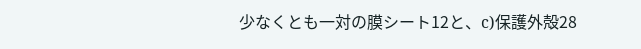少なくとも一対の膜シート12と、c)保護外殻28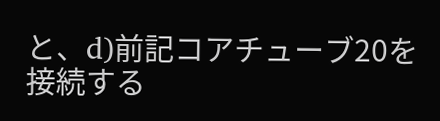と、d)前記コアチューブ20を接続する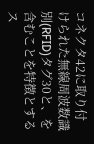コネクタ42に取り付けられた無線周波数識別(RFID)タグ30と、を含むことを特徴とするス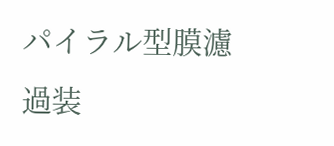パイラル型膜濾過装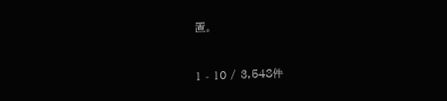置。


1 - 10 / 3,548件